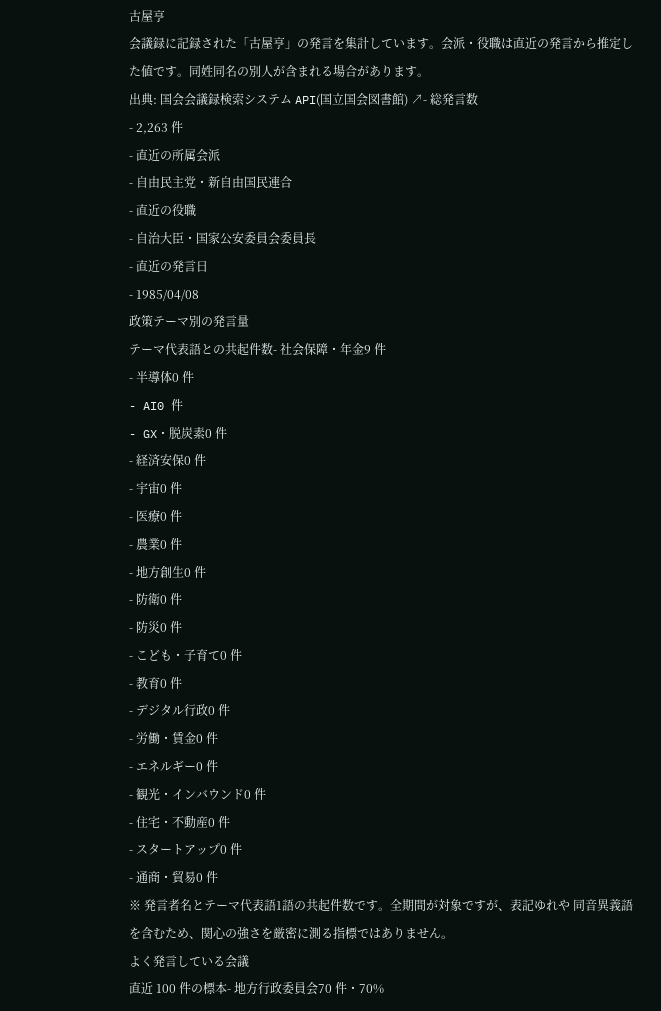古屋亨
会議録に記録された「古屋亨」の発言を集計しています。会派・役職は直近の発言から推定した値です。同姓同名の別人が含まれる場合があります。
出典: 国会会議録検索システム API(国立国会図書館) ↗- 総発言数
- 2,263 件
- 直近の所属会派
- 自由民主党・新自由国民連合
- 直近の役職
- 自治大臣・国家公安委員会委員長
- 直近の発言日
- 1985/04/08
政策テーマ別の発言量
テーマ代表語との共起件数- 社会保障・年金9 件
- 半導体0 件
- AI0 件
- GX・脱炭素0 件
- 経済安保0 件
- 宇宙0 件
- 医療0 件
- 農業0 件
- 地方創生0 件
- 防衛0 件
- 防災0 件
- こども・子育て0 件
- 教育0 件
- デジタル行政0 件
- 労働・賃金0 件
- エネルギー0 件
- 観光・インバウンド0 件
- 住宅・不動産0 件
- スタートアップ0 件
- 通商・貿易0 件
※ 発言者名とテーマ代表語1語の共起件数です。全期間が対象ですが、表記ゆれや 同音異義語を含むため、関心の強さを厳密に測る指標ではありません。
よく発言している会議
直近 100 件の標本- 地方行政委員会70 件・70%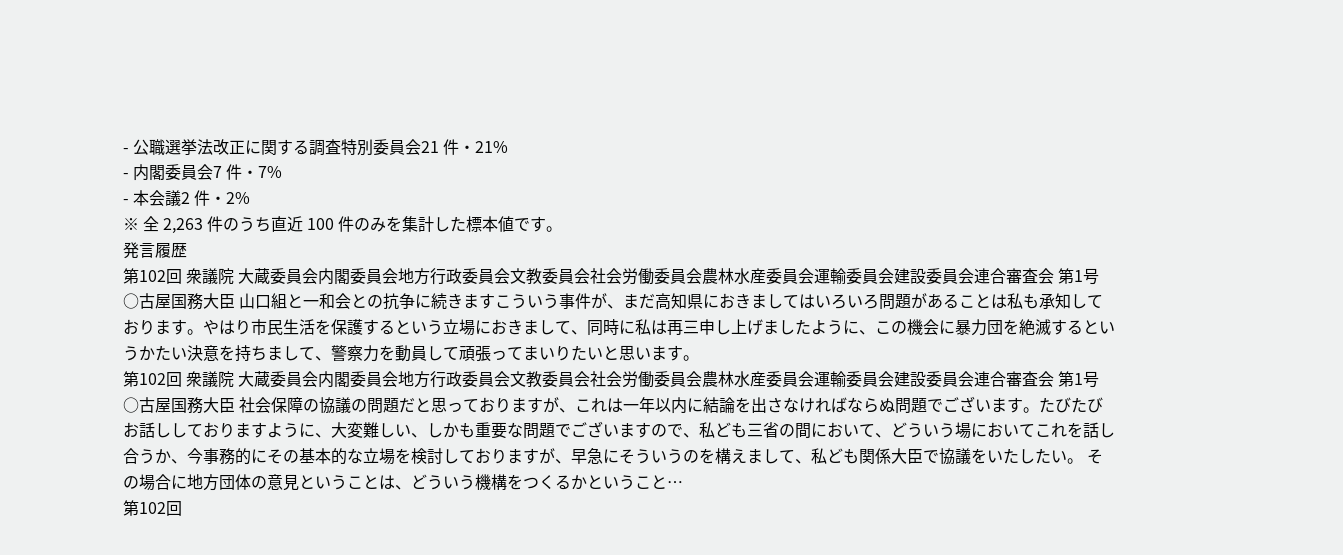- 公職選挙法改正に関する調査特別委員会21 件・21%
- 内閣委員会7 件・7%
- 本会議2 件・2%
※ 全 2,263 件のうち直近 100 件のみを集計した標本値です。
発言履歴
第102回 衆議院 大蔵委員会内閣委員会地方行政委員会文教委員会社会労働委員会農林水産委員会運輸委員会建設委員会連合審査会 第1号
○古屋国務大臣 山口組と一和会との抗争に続きますこういう事件が、まだ高知県におきましてはいろいろ問題があることは私も承知しております。やはり市民生活を保護するという立場におきまして、同時に私は再三申し上げましたように、この機会に暴力団を絶滅するというかたい決意を持ちまして、警察力を動員して頑張ってまいりたいと思います。
第102回 衆議院 大蔵委員会内閣委員会地方行政委員会文教委員会社会労働委員会農林水産委員会運輸委員会建設委員会連合審査会 第1号
○古屋国務大臣 社会保障の協議の問題だと思っておりますが、これは一年以内に結論を出さなければならぬ問題でございます。たびたびお話ししておりますように、大変難しい、しかも重要な問題でございますので、私ども三省の間において、どういう場においてこれを話し合うか、今事務的にその基本的な立場を検討しておりますが、早急にそういうのを構えまして、私ども関係大臣で協議をいたしたい。 その場合に地方団体の意見ということは、どういう機構をつくるかということ…
第102回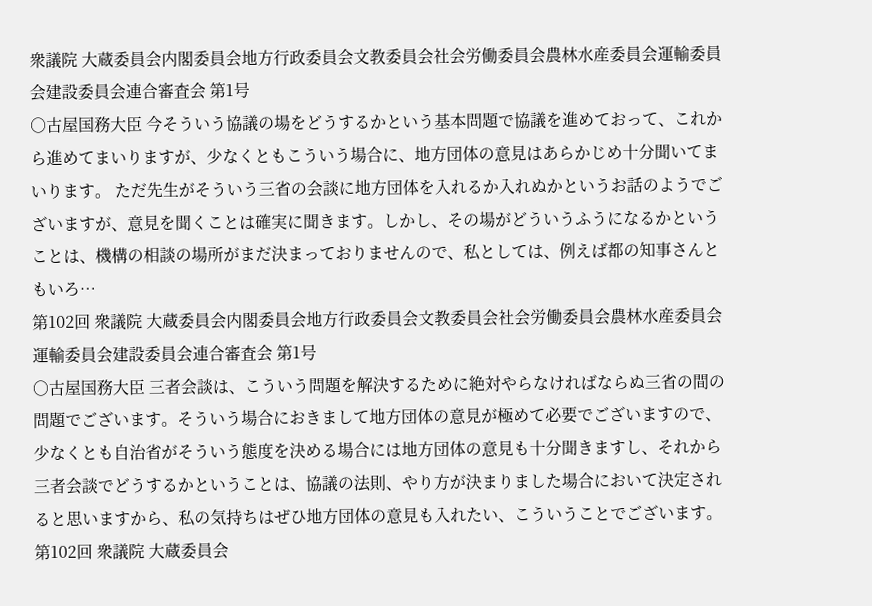衆議院 大蔵委員会内閣委員会地方行政委員会文教委員会社会労働委員会農林水産委員会運輸委員会建設委員会連合審査会 第1号
○古屋国務大臣 今そういう協議の場をどうするかという基本問題で協議を進めておって、これから進めてまいりますが、少なくともこういう場合に、地方団体の意見はあらかじめ十分聞いてまいります。 ただ先生がそういう三省の会談に地方団体を入れるか入れぬかというお話のようでございますが、意見を聞くことは確実に聞きます。しかし、その場がどういうふうになるかということは、機構の相談の場所がまだ決まっておりませんので、私としては、例えば都の知事さんともいろ…
第102回 衆議院 大蔵委員会内閣委員会地方行政委員会文教委員会社会労働委員会農林水産委員会運輸委員会建設委員会連合審査会 第1号
○古屋国務大臣 三者会談は、こういう問題を解決するために絶対やらなければならぬ三省の間の問題でございます。そういう場合におきまして地方団体の意見が極めて必要でございますので、少なくとも自治省がそういう態度を決める場合には地方団体の意見も十分聞きますし、それから三者会談でどうするかということは、協議の法則、やり方が決まりました場合において決定されると思いますから、私の気持ちはぜひ地方団体の意見も入れたい、こういうことでございます。
第102回 衆議院 大蔵委員会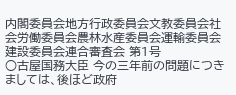内閣委員会地方行政委員会文教委員会社会労働委員会農林水産委員会運輸委員会建設委員会連合審査会 第1号
○古屋国務大臣 今の三年前の問題につきましては、後ほど政府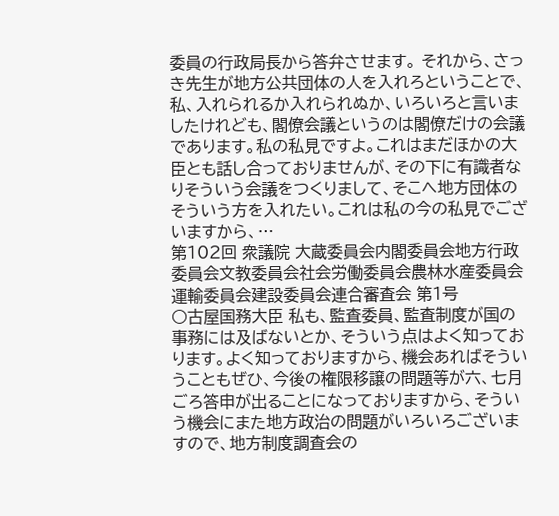委員の行政局長から答弁させます。 それから、さっき先生が地方公共団体の人を入れろということで、私、入れられるか入れられぬか、いろいろと言いましたけれども、閣僚会議というのは閣僚だけの会議であります。私の私見ですよ。これはまだほかの大臣とも話し合っておりませんが、その下に有識者なりそういう会議をつくりまして、そこへ地方団体のそういう方を入れたい。これは私の今の私見でございますから、…
第102回 衆議院 大蔵委員会内閣委員会地方行政委員会文教委員会社会労働委員会農林水産委員会運輸委員会建設委員会連合審査会 第1号
○古屋国務大臣 私も、監査委員、監査制度が国の事務には及ばないとか、そういう点はよく知っております。よく知っておりますから、機会あればそういうこともぜひ、今後の権限移譲の問題等が六、七月ごろ答申が出ることになっておりますから、そういう機会にまた地方政治の問題がいろいろございますので、地方制度調査会の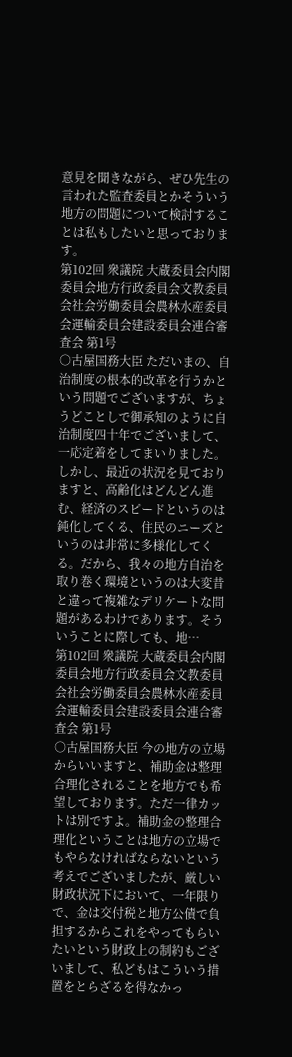意見を聞きながら、ぜひ先生の言われた監査委員とかそういう地方の問題について検討することは私もしたいと思っております。
第102回 衆議院 大蔵委員会内閣委員会地方行政委員会文教委員会社会労働委員会農林水産委員会運輸委員会建設委員会連合審査会 第1号
○古屋国務大臣 ただいまの、自治制度の根本的改革を行うかという問題でございますが、ちょうどことしで御承知のように自治制度四十年でございまして、一応定着をしてまいりました。しかし、最近の状況を見ておりますと、高齢化はどんどん進む、経済のスピードというのは鈍化してくる、住民のニーズというのは非常に多様化してくる。だから、我々の地方自治を取り巻く環境というのは大変昔と違って複雑なデリケートな問題があるわけであります。そういうことに際しても、地…
第102回 衆議院 大蔵委員会内閣委員会地方行政委員会文教委員会社会労働委員会農林水産委員会運輸委員会建設委員会連合審査会 第1号
○古屋国務大臣 今の地方の立場からいいますと、補助金は整理合理化されることを地方でも希望しております。ただ一律カットは別ですよ。補助金の整理合理化ということは地方の立場でもやらなければならないという考えでございましたが、厳しい財政状況下において、一年限りで、金は交付税と地方公債で負担するからこれをやってもらいたいという財政上の制約もございまして、私どもはこういう措置をとらざるを得なかっ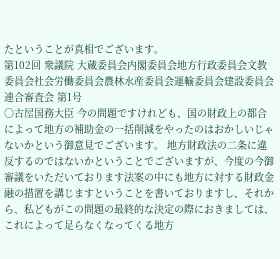たということが真相でございます。
第102回 衆議院 大蔵委員会内閣委員会地方行政委員会文教委員会社会労働委員会農林水産委員会運輸委員会建設委員会連合審査会 第1号
○古屋国務大臣 今の問題ですけれども、国の財政上の都合によって地方の補助金の一括削減をやったのはおかしいじゃないかという御意見でございます。 地方財政法の二条に違反するのではないかということでございますが、今度の今御審議をいただいております法案の中にも地方に対する財政金融の措置を講じますということを書いておりますし、それから、私どもがこの問題の最終的な決定の際におきましては、これによって足らなくなってくる地方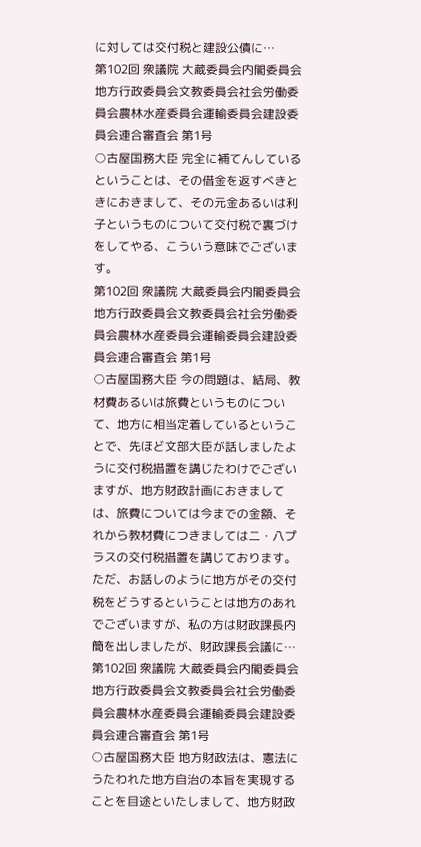に対しては交付税と建設公債に…
第102回 衆議院 大蔵委員会内閣委員会地方行政委員会文教委員会社会労働委員会農林水産委員会運輸委員会建設委員会連合審査会 第1号
○古屋国務大臣 完全に補てんしているということは、その借金を返すべきときにおきまして、その元金あるいは利子というものについて交付税で裏づけをしてやる、こういう意味でございます。
第102回 衆議院 大蔵委員会内閣委員会地方行政委員会文教委員会社会労働委員会農林水産委員会運輸委員会建設委員会連合審査会 第1号
○古屋国務大臣 今の問題は、結局、教材費あるいは旅費というものについて、地方に相当定着しているということで、先ほど文部大臣が話しましたように交付税措置を講じたわけでございますが、地方財政計画におきましては、旅費については今までの金額、それから教材費につきましては二・八プラスの交付税措置を講じております。 ただ、お話しのように地方がその交付税をどうするということは地方のあれでございますが、私の方は財政課長内簡を出しましたが、財政課長会議に…
第102回 衆議院 大蔵委員会内閣委員会地方行政委員会文教委員会社会労働委員会農林水産委員会運輸委員会建設委員会連合審査会 第1号
○古屋国務大臣 地方財政法は、憲法にうたわれた地方自治の本旨を実現することを目途といたしまして、地方財政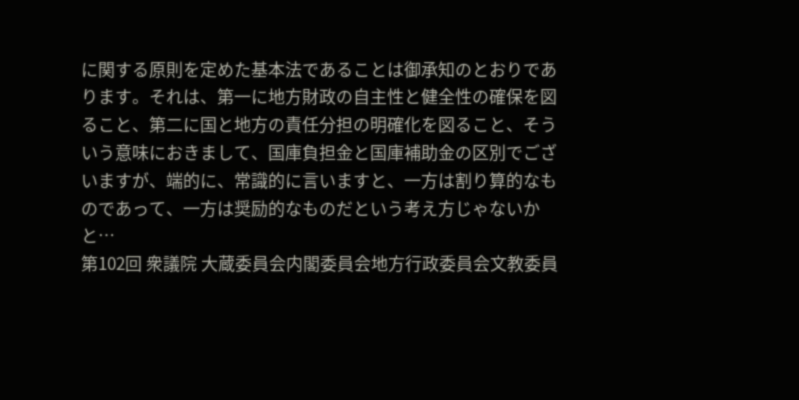に関する原則を定めた基本法であることは御承知のとおりであります。それは、第一に地方財政の自主性と健全性の確保を図ること、第二に国と地方の責任分担の明確化を図ること、そういう意味におきまして、国庫負担金と国庫補助金の区別でございますが、端的に、常識的に言いますと、一方は割り算的なものであって、一方は奨励的なものだという考え方じゃないかと…
第102回 衆議院 大蔵委員会内閣委員会地方行政委員会文教委員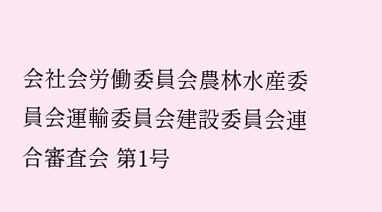会社会労働委員会農林水産委員会運輸委員会建設委員会連合審査会 第1号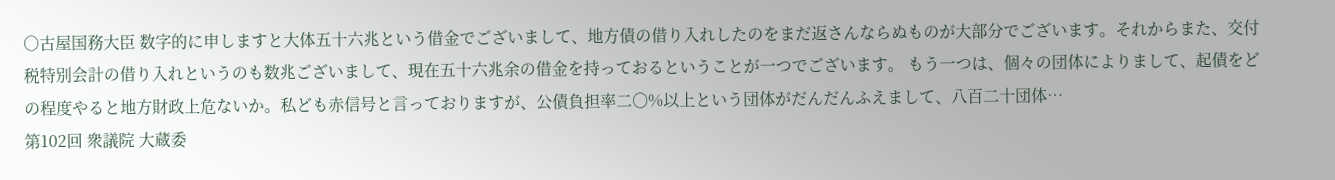○古屋国務大臣 数字的に申しますと大体五十六兆という借金でございまして、地方債の借り入れしたのをまだ返さんならぬものが大部分でございます。それからまた、交付税特別会計の借り入れというのも数兆ございまして、現在五十六兆余の借金を持っておるということが一つでございます。 もう一つは、個々の団体によりまして、起債をどの程度やると地方財政上危ないか。私ども赤信号と言っておりますが、公債負担率二〇%以上という団体がだんだんふえまして、八百二十団体…
第102回 衆議院 大蔵委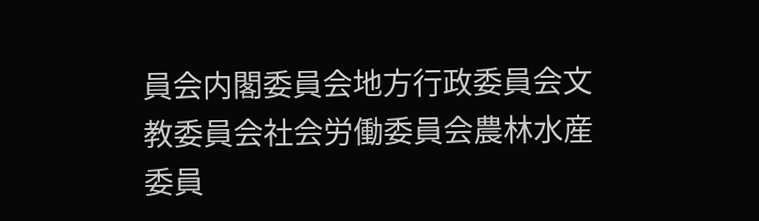員会内閣委員会地方行政委員会文教委員会社会労働委員会農林水産委員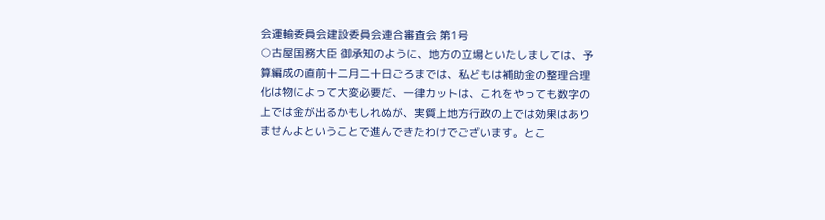会運輸委員会建設委員会連合審査会 第1号
○古屋国務大臣 御承知のように、地方の立場といたしましては、予算編成の直前十二月二十日ごろまでは、私どもは補助金の整理合理化は物によって大変必要だ、一律カットは、これをやっても数字の上では金が出るかもしれぬが、実質上地方行政の上では効果はありませんよということで進んできたわけでございます。とこ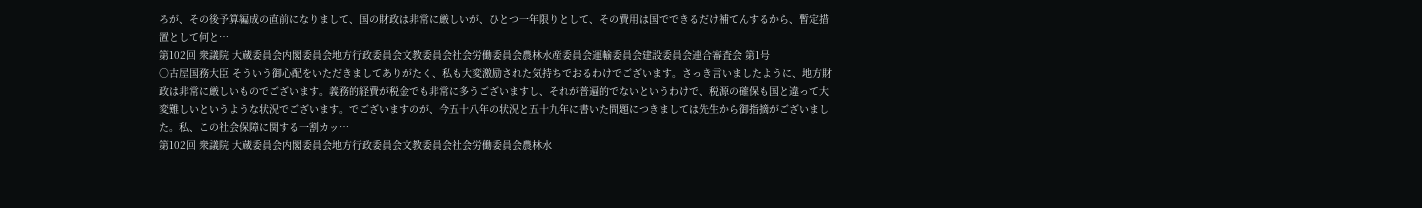ろが、その後予算編成の直前になりまして、国の財政は非常に厳しいが、ひとつ一年限りとして、その費用は国でできるだけ補てんするから、暫定措置として何と…
第102回 衆議院 大蔵委員会内閣委員会地方行政委員会文教委員会社会労働委員会農林水産委員会運輸委員会建設委員会連合審査会 第1号
○古屋国務大臣 そういう御心配をいただきましてありがたく、私も大変激励された気持ちでおるわけでございます。さっき言いましたように、地方財政は非常に厳しいものでございます。義務的経費が税金でも非常に多うございますし、それが普遍的でないというわけで、税源の確保も国と違って大変難しいというような状況でございます。でございますのが、今五十八年の状況と五十九年に書いた問題につきましては先生から御指摘がございました。私、この社会保障に関する一割カッ…
第102回 衆議院 大蔵委員会内閣委員会地方行政委員会文教委員会社会労働委員会農林水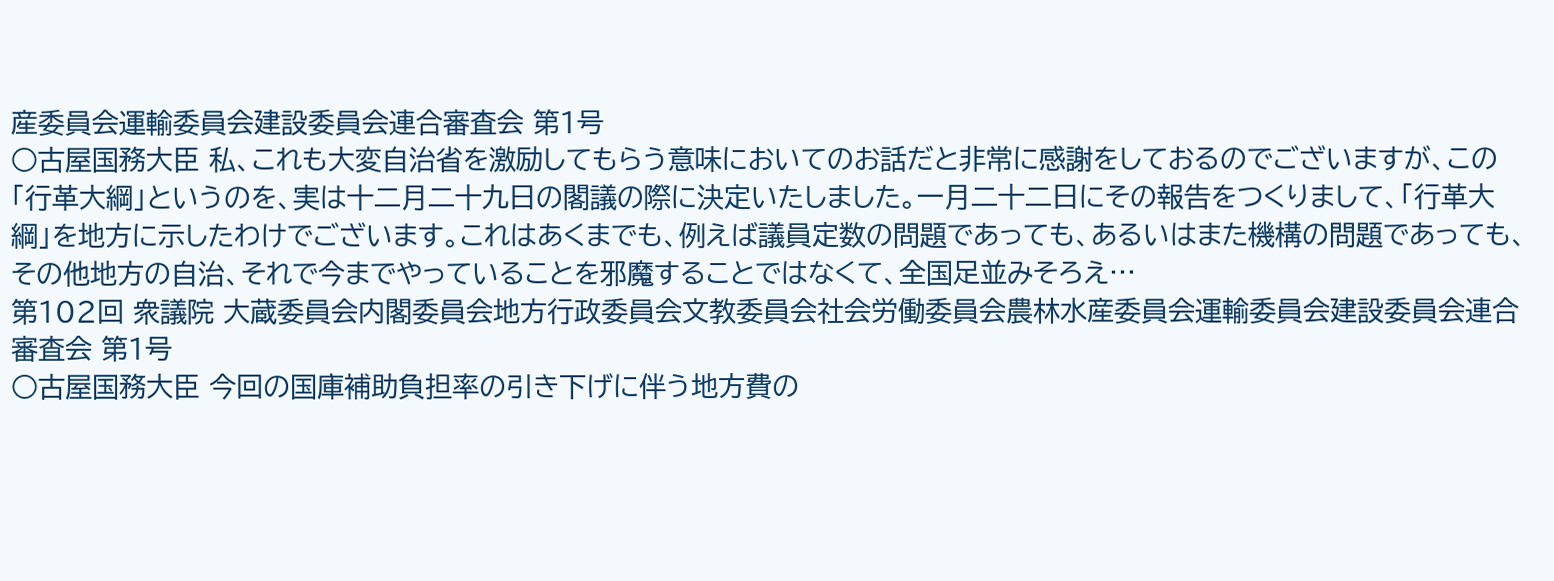産委員会運輸委員会建設委員会連合審査会 第1号
○古屋国務大臣 私、これも大変自治省を激励してもらう意味においてのお話だと非常に感謝をしておるのでございますが、この「行革大綱」というのを、実は十二月二十九日の閣議の際に決定いたしました。一月二十二日にその報告をつくりまして、「行革大綱」を地方に示したわけでございます。これはあくまでも、例えば議員定数の問題であっても、あるいはまた機構の問題であっても、その他地方の自治、それで今までやっていることを邪魔することではなくて、全国足並みそろえ…
第102回 衆議院 大蔵委員会内閣委員会地方行政委員会文教委員会社会労働委員会農林水産委員会運輸委員会建設委員会連合審査会 第1号
○古屋国務大臣 今回の国庫補助負担率の引き下げに伴う地方費の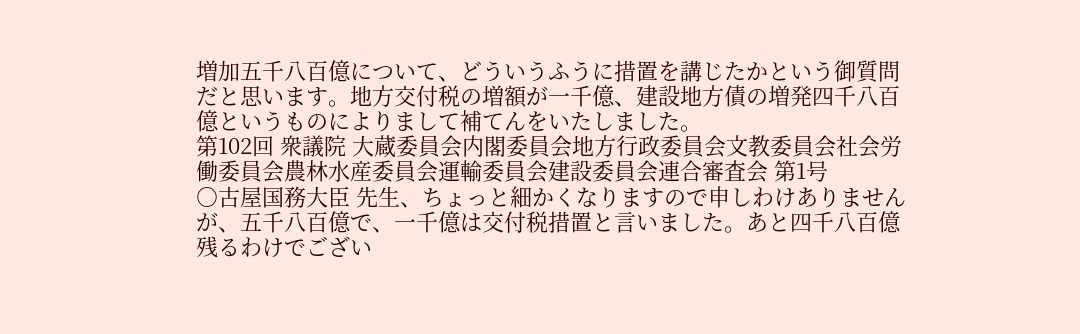増加五千八百億について、どういうふうに措置を講じたかという御質問だと思います。地方交付税の増額が一千億、建設地方債の増発四千八百億というものによりまして補てんをいたしました。
第102回 衆議院 大蔵委員会内閣委員会地方行政委員会文教委員会社会労働委員会農林水産委員会運輸委員会建設委員会連合審査会 第1号
○古屋国務大臣 先生、ちょっと細かくなりますので申しわけありませんが、五千八百億で、一千億は交付税措置と言いました。あと四千八百億残るわけでござい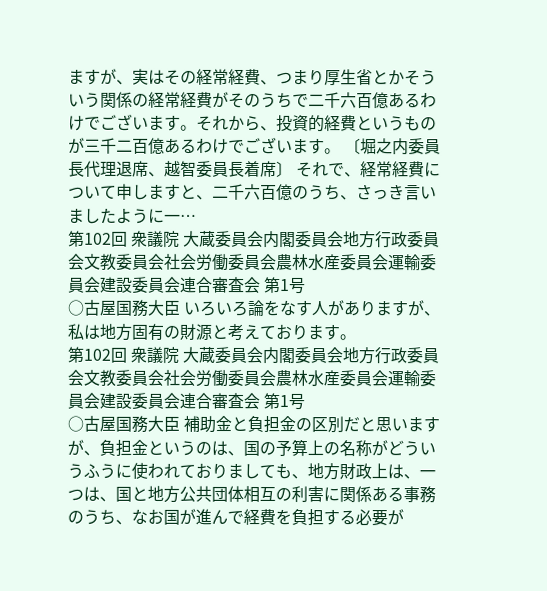ますが、実はその経常経費、つまり厚生省とかそういう関係の経常経費がそのうちで二千六百億あるわけでございます。それから、投資的経費というものが三千二百億あるわけでございます。 〔堀之内委員長代理退席、越智委員長着席〕 それで、経常経費について申しますと、二千六百億のうち、さっき言いましたように一…
第102回 衆議院 大蔵委員会内閣委員会地方行政委員会文教委員会社会労働委員会農林水産委員会運輸委員会建設委員会連合審査会 第1号
○古屋国務大臣 いろいろ論をなす人がありますが、私は地方固有の財源と考えております。
第102回 衆議院 大蔵委員会内閣委員会地方行政委員会文教委員会社会労働委員会農林水産委員会運輸委員会建設委員会連合審査会 第1号
○古屋国務大臣 補助金と負担金の区別だと思いますが、負担金というのは、国の予算上の名称がどういうふうに使われておりましても、地方財政上は、一つは、国と地方公共団体相互の利害に関係ある事務のうち、なお国が進んで経費を負担する必要が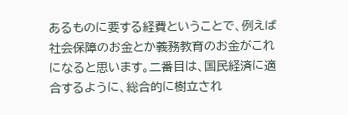あるものに要する経費ということで、例えば社会保障のお金とか義務教育のお金がこれになると思います。二番目は、国民経済に適合するように、総合的に樹立され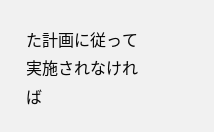た計画に従って実施されなければ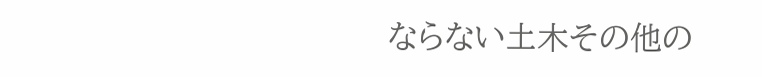ならない土木その他の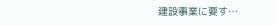建設事業に要す…